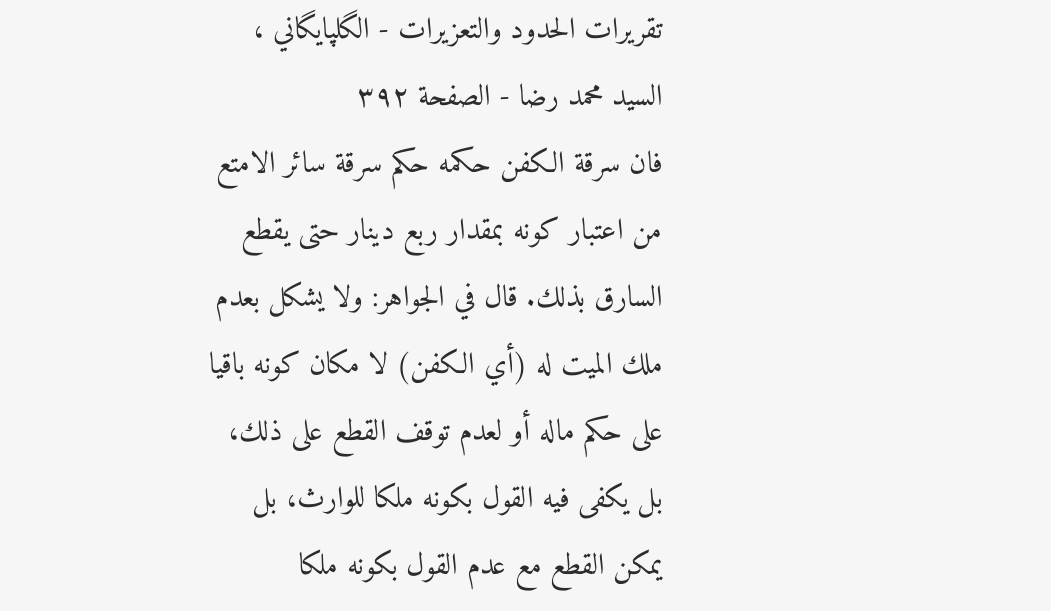تقريرات الحدود والتعزيرات - الگلپايگاني ، السيد محمد رضا - الصفحة ٣٩٢
فان سرقة الكفن حكمه حكم سرقة سائر الامتع من اعتبار كونه بمقدار ربع دينار حتى يقطع السارق بذلك. قال في الجواهر: ولا يشكل بعدم ملك الميت له (أي الكفن) لا مكان كونه باقيا على حكم ماله أو لعدم توقف القطع على ذلك، بل يكفى فيه القول بكونه ملكا للوارث، بل يمكن القطع مع عدم القول بكونه ملكا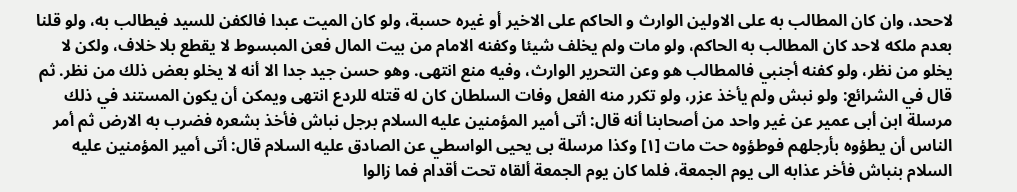لاححد، وان كان المطالب به على الاولين الوارث و الحاكم على الاخير أو غيره حسبة، ولو كان الميت عبدا فالكفن للسيد فيطالب به، ولو قلنا بعدم ملكه لاحد كان المطالب به الحاكم، ولو مات ولم يخلف شيئا وكفنه الامام من بيت المال فعن المبسوط لا يقطع بلا خلاف، ولكن لا يخلو من نظر، ولو كفنه أجنبي فالمطالب هو وعن التحرير الوارث، وفيه منع انتهى. وهو حسن جيد جدا الا أنه لا يخلو بعض ذلك من نظر. ثم قال في الشرائع: ولو نبش ولم يأخذ عزر، ولو تكرر منه الفعل وفات السلطان كان له قتله للردع انتهى ويمكن أن يكون المستند في ذلك مرسلة ابن أبى عمير عن غير واحد من أصحابنا أنه قال: أتى أمير المؤمنين عليه السلام برجل نباش فأخذ بشعره فضرب به الارض ثم أمر الناس أن يطؤوه بأرجلهم فوطؤوه حت مات [١] وكذا مرسلة بى يحيى الواسطي عن الصادق عليه السلام قال: أتى أمير المؤمنين عليه السلام بنباش فأخر عذابه الى يوم الجمعة، فلما كان يوم الجمعة ألقاه تحت أقدام فما زالوا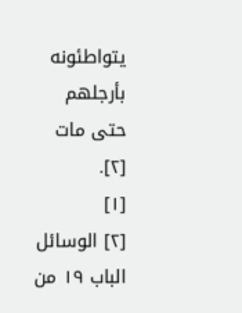يتواطئونه بأرجلهم حتى مات [٢].
[١]
[٢] الوسائل الباب ١٩ من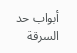أبواب حد السرقة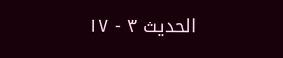الحديث ٣ - ١٧